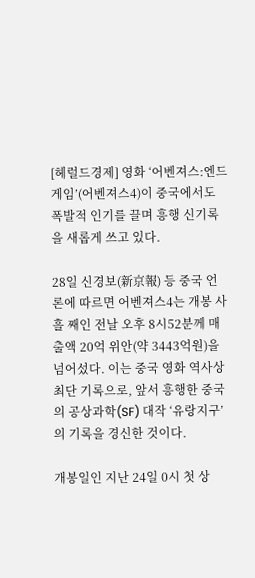[헤럴드경제] 영화 ‘어벤져스:엔드게임’(어벤져스4)이 중국에서도 폭발적 인기를 끌며 흥행 신기록을 새롭게 쓰고 있다.

28일 신경보(新京報) 등 중국 언론에 따르면 어벤져스4는 개봉 사흘 째인 전날 오후 8시52분께 매출액 20억 위안(약 3443억원)을 넘어섰다. 이는 중국 영화 역사상 최단 기록으로, 앞서 흥행한 중국의 공상과학(SF) 대작 ‘유랑지구’의 기록을 경신한 것이다.

개봉일인 지난 24일 0시 첫 상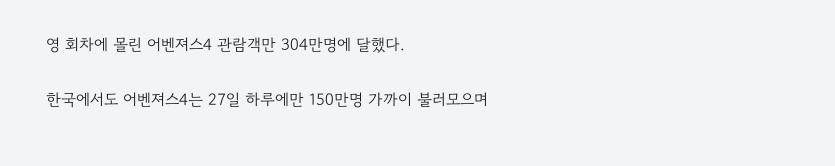영 회차에 몰린 어벤져스4 관람객만 304만명에 달했다.

한국에서도 어벤져스4는 27일 하루에만 150만명 가까이 불러모으며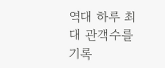역대 하루 최대 관객수를 기록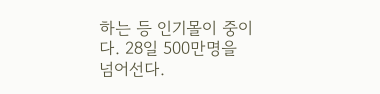하는 등 인기몰이 중이다. 28일 500만명을 넘어선다.